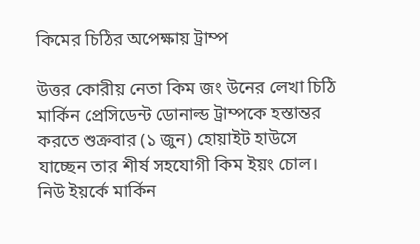কিমের চিঠির অপেক্ষায় ট্রাম্প

উত্তর কোরীয় নেতা কিম জং উনের লেখা চিঠি মার্কিন প্রেসিডেন্ট ডোনাল্ড ট্রাম্পকে হস্তান্তর করতে শুক্রবার (১ জুন) হোয়াইট হাউসে যাচ্ছেন তার শীর্ষ সহযোগী কিম ইয়ং চোল। নিউ ইয়র্কে মার্কিন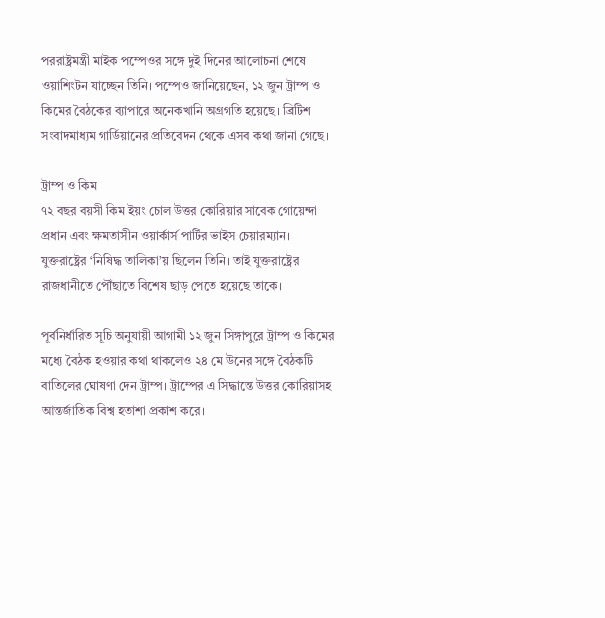পররাষ্ট্রমন্ত্রী মাইক পম্পেওর সঙ্গে দুই দিনের আলোচনা শেষে ওয়াশিংটন যাচ্ছেন তিনি। পম্পেও জানিয়েছেন, ১২ জুন ট্রাম্প ও কিমের বৈঠকের ব্যাপারে অনেকখানি অগ্রগতি হয়েছে। ব্রিটিশ সংবাদমাধ্যম গার্ডিয়ানের প্রতিবেদন থেকে এসব কথা জানা গেছে।

ট্রাম্প ও কিম
৭২ বছর বয়সী কিম ইয়ং চোল উত্তর কোরিয়ার সাবেক গোয়েন্দা প্রধান এবং ক্ষমতাসীন ওয়ার্কার্স পার্টির ভাইস চেয়ারম্যান। যুক্তরাষ্ট্রের ‘নিষিদ্ধ তালিকা’য় ছিলেন তিনি। তাই যুক্তরাষ্ট্রের রাজধানীতে পৌঁছাতে বিশেষ ছাড় পেতে হয়েছে তাকে।

পূর্বনির্ধারিত সূচি অনুযায়ী আগামী ১২ জুন সিঙ্গাপুরে ট্রাম্প ও কিমের মধ্যে বৈঠক হওয়ার কথা থাকলেও ২৪ মে উনের সঙ্গে বৈঠকটি বাতিলের ঘোষণা দেন ট্রাম্প। ট্রাম্পের এ সিদ্ধান্তে উত্তর কোরিয়াসহ আন্তর্জাতিক বিশ্ব হতাশা প্রকাশ করে।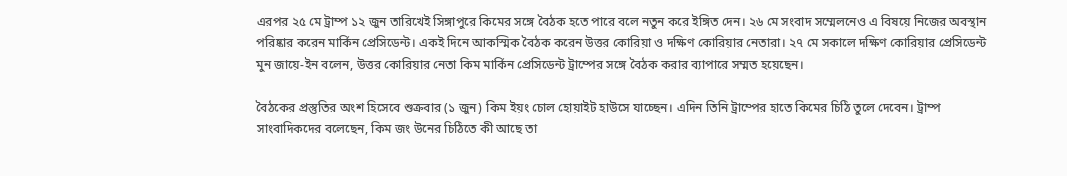এরপর ২৫ মে ট্রাম্প ১২ জুন তারিখেই সিঙ্গাপুরে কিমের সঙ্গে বৈঠক হতে পারে বলে নতুন করে ইঙ্গিত দেন। ২৬ মে সংবাদ সম্মেলনেও এ বিষয়ে নিজের অবস্থান পরিষ্কার করেন মার্কিন প্রেসিডেন্ট। একই দিনে আকস্মিক বৈঠক করেন উত্তর কোরিয়া ও দক্ষিণ কোরিয়ার নেতারা। ২৭ মে সকালে দক্ষিণ কোরিয়ার প্রেসিডেন্ট মুন জায়ে-ইন বলেন, উত্তর কোরিয়ার নেতা কিম মার্কিন প্রেসিডেন্ট ট্রাম্পের সঙ্গে বৈঠক করার ব্যাপারে সম্মত হয়েছেন।

বৈঠকের প্রস্তুতির অংশ হিসেবে শুক্রবার (১ জুন) কিম ইয়ং চোল হোয়াইট হাউসে যাচ্ছেন। এদিন তিনি ট্রাম্পের হাতে কিমের চিঠি তুলে দেবেন। ট্রাম্প সাংবাদিকদের বলেছেন, কিম জং উনের চিঠিতে কী আছে তা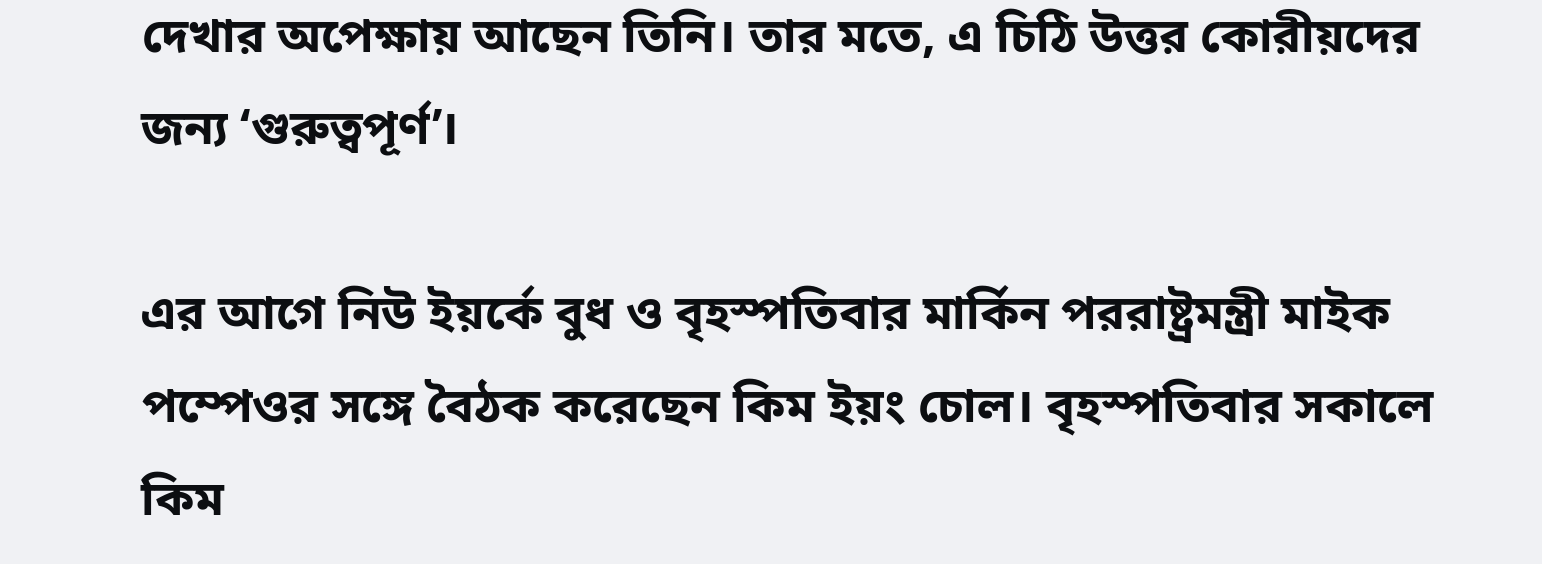দেখার অপেক্ষায় আছেন তিনি। তার মতে, এ চিঠি উত্তর কোরীয়দের জন্য ‘গুরুত্বপূর্ণ’।

এর আগে নিউ ইয়র্কে বুধ ও বৃহস্পতিবার মার্কিন পররাষ্ট্রমন্ত্রী মাইক পম্পেওর সঙ্গে বৈঠক করেছেন কিম ইয়ং চোল। বৃহস্পতিবার সকালে কিম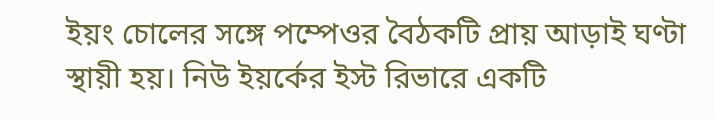ইয়ং চোলের সঙ্গে পম্পেওর বৈঠকটি প্রায় আড়াই ঘণ্টা স্থায়ী হয়। নিউ ইয়র্কের ইস্ট রিভারে একটি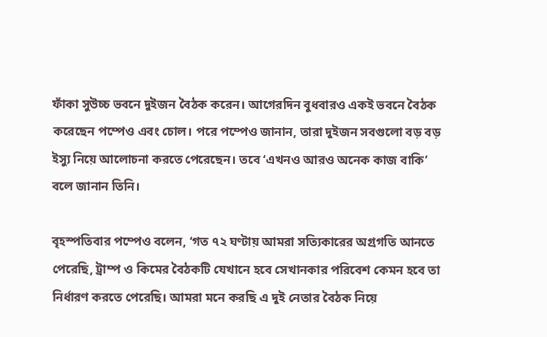ফাঁকা সুউচ্চ ভবনে দুইজন বৈঠক করেন। আগেরদিন বুধবারও একই ভবনে বৈঠক করেছেন পম্পেও এবং চোল। পরে পম্পেও জানান, তারা দুইজন সবগুলো বড় বড় ইস্যু নিয়ে আলোচনা করতে পেরেছেন। তবে ‘এখনও আরও অনেক কাজ বাকি’ বলে জানান তিনি।

বৃহস্পতিবার পম্পেও বলেন, ‘গত ৭২ ঘণ্টায় আমরা সত্যিকারের অগ্রগতি আনতে পেরেছি, ট্রাম্প ও কিমের বৈঠকটি যেখানে হবে সেখানকার পরিবেশ কেমন হবে তা নির্ধারণ করতে পেরেছি। আমরা মনে করছি এ দুই নেতার বৈঠক নিয়ে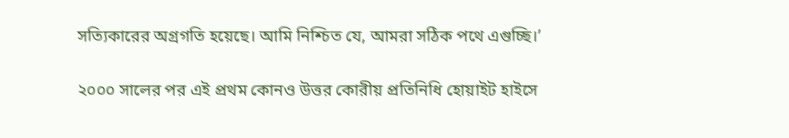সত্যিকারের অগ্রগতি হয়েছে। আমি নিশ্চিত যে, আমরা সঠিক পথে এগুচ্ছি।’

২০০০ সালের পর এই প্রথম কোনও উত্তর কোরীয় প্রতিনিধি হোয়াইট হাইসে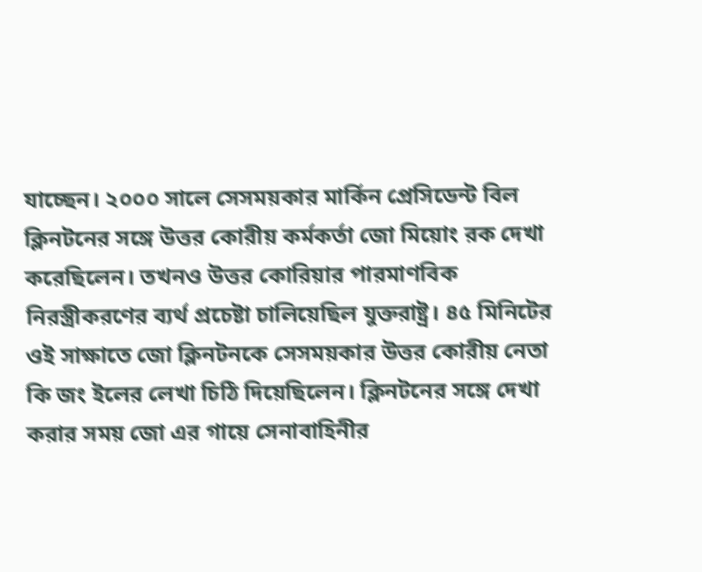যাচ্ছেন। ২০০০ সালে সেসময়কার মার্কিন প্রেসিডেন্ট বিল ক্লিনটনের সঙ্গে উত্তর কোরীয় কর্মকর্তা জো মিয়োং রক দেখা করেছিলেন। তখনও উত্তর কোরিয়ার পারমাণবিক নিরস্ত্রীকরণের ব্যর্থ প্রচেষ্টা চালিয়েছিল যুক্তরাষ্ট্র। ৪৫ মিনিটের ওই সাক্ষাতে জো ক্লিনটনকে সেসময়কার উত্তর কোরীয় নেতা কি জং ইলের লেখা চিঠি দিয়েছিলেন। ক্লিনটনের সঙ্গে দেখা করার সময় জো এর গায়ে সেনাবাহিনীর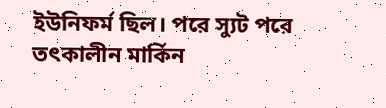ইউনিফর্ম ছিল। পরে স্যুট পরে তৎকালীন মার্কিন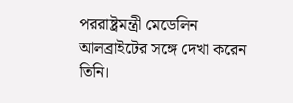পররাষ্ট্রমন্ত্রী মেডেলিন আলব্রাইটের সঙ্গে দেখা করেন তিনি।